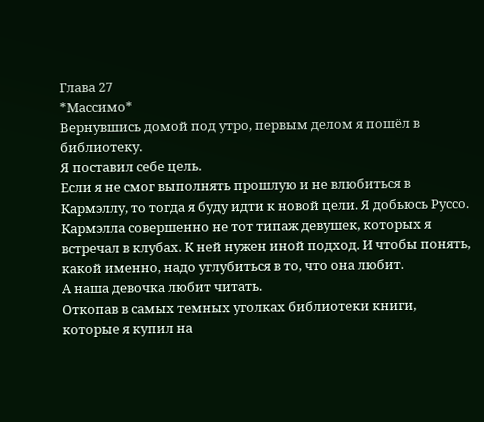Глава 27
*Массимо*
Вернувшись домой под утро, первым делом я пошёл в библиотеку.
Я поставил себе цель.
Если я не смог выполнять прошлую и не влюбиться в Кармэллу, то тогда я буду идти к новой цели. Я добьюсь Руссо.
Кармэлла совершенно не тот типаж девушек, которых я встречал в клубах. К ней нужен иной подход. И чтобы понять, какой именно, надо углубиться в то, что она любит.
А наша девочка любит читать.
Откопав в самых темных уголках библиотеки книги, которые я купил на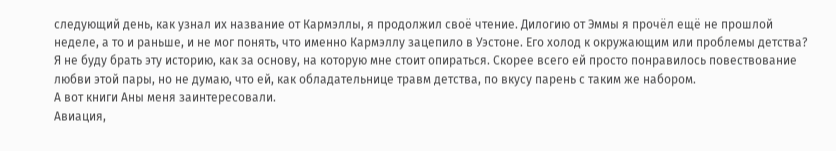следующий день, как узнал их название от Кармэллы, я продолжил своё чтение. Дилогию от Эммы я прочёл ещё не прошлой неделе, а то и раньше, и не мог понять, что именно Кармэллу зацепило в Уэстоне. Его холод к окружающим или проблемы детства?
Я не буду брать эту историю, как за основу, на которую мне стоит опираться. Скорее всего ей просто понравилось повествование любви этой пары, но не думаю, что ей, как обладательнице травм детства, по вкусу парень с таким же набором.
А вот книги Аны меня заинтересовали.
Авиация,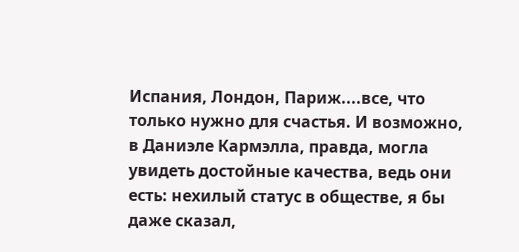Испания, Лондон, Париж....все, что только нужно для счастья. И возможно, в Даниэле Кармэлла, правда, могла увидеть достойные качества, ведь они есть: нехилый статус в обществе, я бы даже сказал,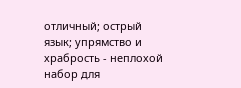отличный; острый язык; упрямство и храбрость - неплохой набор для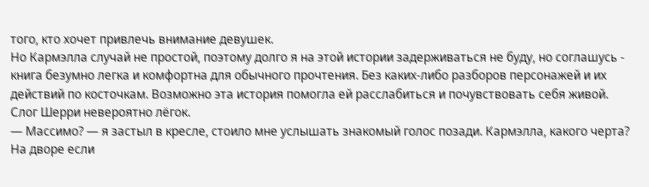того, кто хочет привлечь внимание девушек.
Но Кармэлла случай не простой, поэтому долго я на этой истории задерживаться не буду, но соглашусь - книга безумно легка и комфортна для обычного прочтения. Без каких-либо разборов персонажей и их действий по косточкам. Возможно эта история помогла ей расслабиться и почувствовать себя живой. Слог Шерри невероятно лёгок.
— Массимо? — я застыл в кресле, стоило мне услышать знакомый голос позади. Кармэлла, какого черта? На дворе если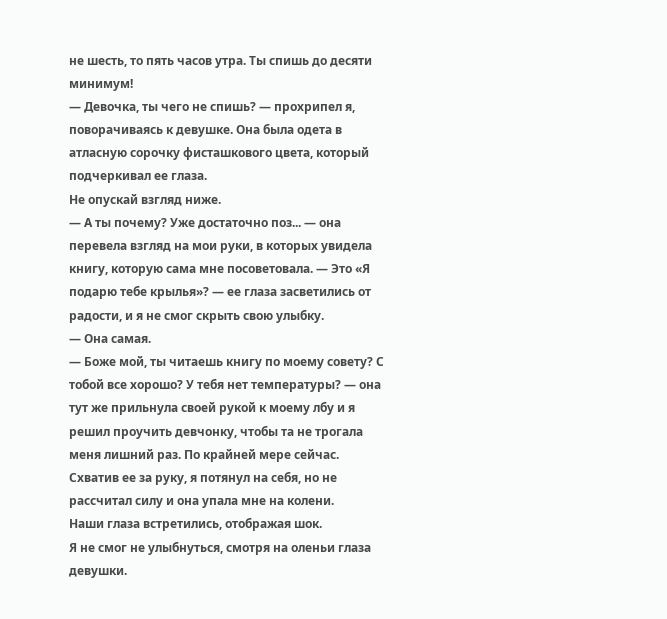не шесть, то пять часов утра. Ты спишь до десяти минимум!
— Девочка, ты чего не спишь? — прохрипел я, поворачиваясь к девушке. Она была одета в атласную сорочку фисташкового цвета, который подчеркивал ее глаза.
Не опускай взгляд ниже.
— А ты почему? Уже достаточно поз... — она перевела взгляд на мои руки, в которых увидела книгу, которую сама мне посоветовала. — Это «Я подарю тебе крылья»? — ее глаза засветились от радости, и я не смог скрыть свою улыбку.
— Она самая.
— Боже мой, ты читаешь книгу по моему совету? С тобой все хорошо? У тебя нет температуры? — она тут же прильнула своей рукой к моему лбу и я решил проучить девчонку, чтобы та не трогала меня лишний раз. По крайней мере сейчас.
Схватив ее за руку, я потянул на себя, но не рассчитал силу и она упала мне на колени.
Наши глаза встретились, отображая шок.
Я не смог не улыбнуться, смотря на оленьи глаза девушки.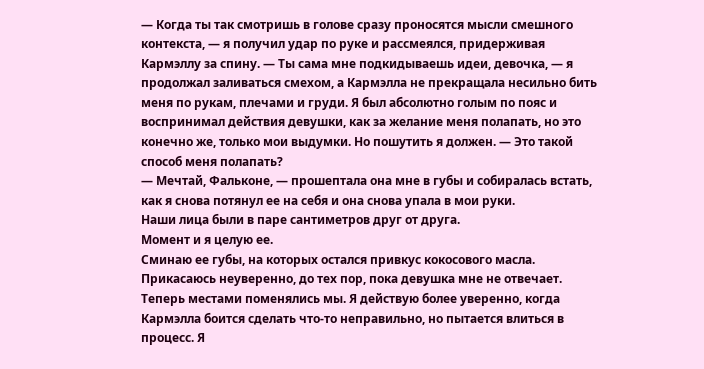— Когда ты так смотришь в голове сразу проносятся мысли смешного контекста, — я получил удар по руке и рассмеялся, придерживая Кармэллу за спину. — Ты сама мне подкидываешь идеи, девочка, — я продолжал заливаться смехом, а Кармэлла не прекращала несильно бить меня по рукам, плечами и груди. Я был абсолютно голым по пояс и воспринимал действия девушки, как за желание меня полапать, но это конечно же, только мои выдумки. Но пошутить я должен. — Это такой способ меня полапать?
— Мечтай, Фальконе, — прошептала она мне в губы и собиралась встать, как я снова потянул ее на себя и она снова упала в мои руки.
Наши лица были в паре сантиметров друг от друга.
Момент и я целую ее.
Сминаю ее губы, на которых остался привкус кокосового масла. Прикасаюсь неуверенно, до тех пор, пока девушка мне не отвечает.
Теперь местами поменялись мы. Я действую более уверенно, когда Кармэлла боится сделать что-то неправильно, но пытается влиться в процесс. Я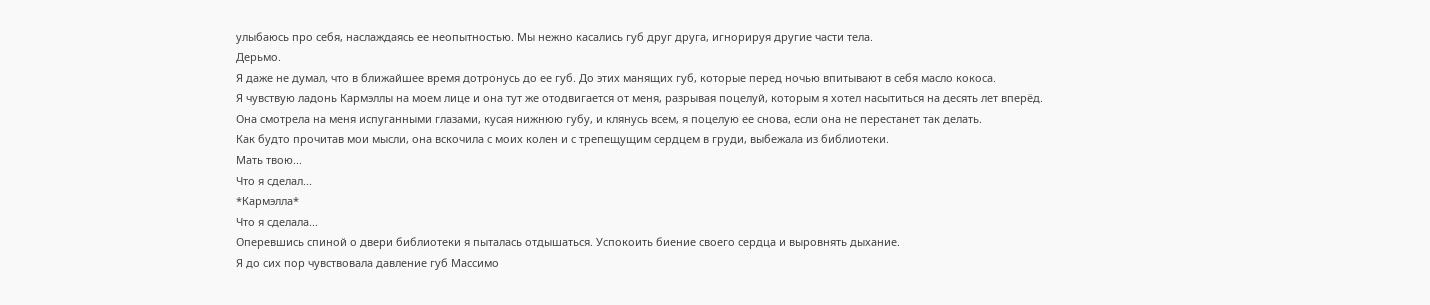улыбаюсь про себя, наслаждаясь ее неопытностью. Мы нежно касались губ друг друга, игнорируя другие части тела.
Дерьмо.
Я даже не думал, что в ближайшее время дотронусь до ее губ. До этих манящих губ, которые перед ночью впитывают в себя масло кокоса.
Я чувствую ладонь Кармэллы на моем лице и она тут же отодвигается от меня, разрывая поцелуй, которым я хотел насытиться на десять лет вперёд.
Она смотрела на меня испуганными глазами, кусая нижнюю губу, и клянусь всем, я поцелую ее снова, если она не перестанет так делать.
Как будто прочитав мои мысли, она вскочила с моих колен и с трепещущим сердцем в груди, выбежала из библиотеки.
Мать твою...
Что я сделал...
*Кармэлла*
Что я сделала...
Оперевшись спиной о двери библиотеки я пыталась отдышаться. Успокоить биение своего сердца и выровнять дыхание.
Я до сих пор чувствовала давление губ Массимо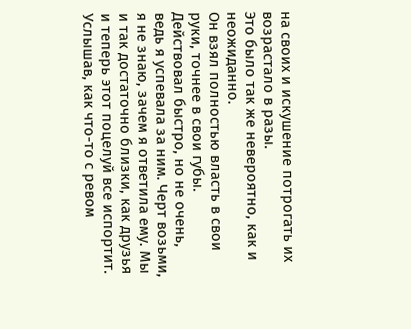на своих и искушение потрогать их возрастало в разы.
Это было так же невероятно, как и неожиданно.
Он взял полностью власть в свои руки, точнее в свои губы. Действовал быстро, но не очень, ведь я успевала за ним. Черт возьми, я не знаю, зачем я ответила ему. Мы и так достаточно близки, как друзья и теперь этот поцелуй все испортит. Услышав, как что-то с ревом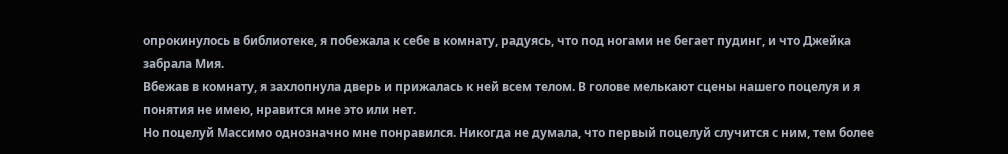опрокинулось в библиотеке, я побежала к себе в комнату, радуясь, что под ногами не бегает пудинг, и что Джейка забрала Мия.
Вбежав в комнату, я захлопнула дверь и прижалась к ней всем телом. В голове мелькают сцены нашего поцелуя и я понятия не имею, нравится мне это или нет.
Но поцелуй Массимо однозначно мне понравился. Никогда не думала, что первый поцелуй случится с ним, тем более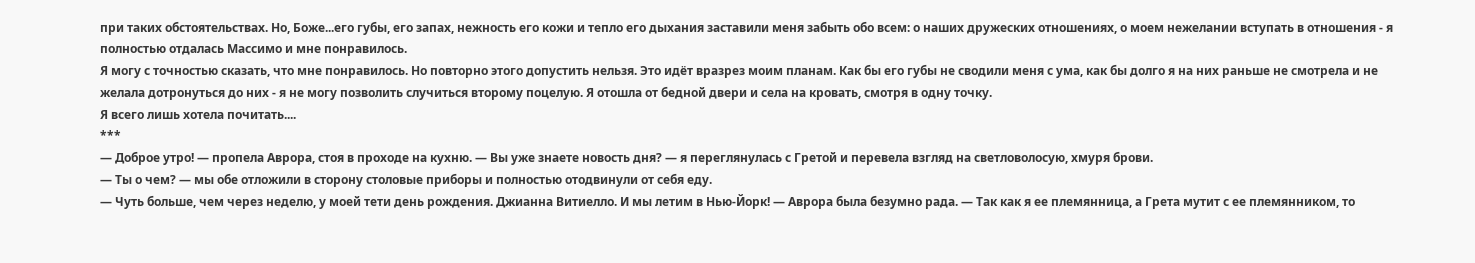при таких обстоятельствах. Но, Боже...его губы, его запах, нежность его кожи и тепло его дыхания заставили меня забыть обо всем: о наших дружеских отношениях, о моем нежелании вступать в отношения - я полностью отдалась Массимо и мне понравилось.
Я могу с точностью сказать, что мне понравилось. Но повторно этого допустить нельзя. Это идёт вразрез моим планам. Как бы его губы не сводили меня с ума, как бы долго я на них раньше не смотрела и не желала дотронуться до них - я не могу позволить случиться второму поцелую. Я отошла от бедной двери и села на кровать, смотря в одну точку.
Я всего лишь хотела почитать....
***
— Доброе утро! — пропела Аврора, стоя в проходе на кухню. — Вы уже знаете новость дня? — я переглянулась с Гретой и перевела взгляд на светловолосую, хмуря брови.
— Ты о чем? — мы обе отложили в сторону столовые приборы и полностью отодвинули от себя еду.
— Чуть больше, чем через неделю, у моей тети день рождения. Джианна Витиелло. И мы летим в Нью-Йорк! — Аврора была безумно рада. — Так как я ее племянница, а Грета мутит с ее племянником, то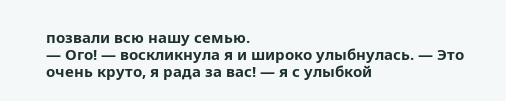позвали всю нашу семью.
— Ого! — воскликнула я и широко улыбнулась. — Это очень круто, я рада за вас! — я с улыбкой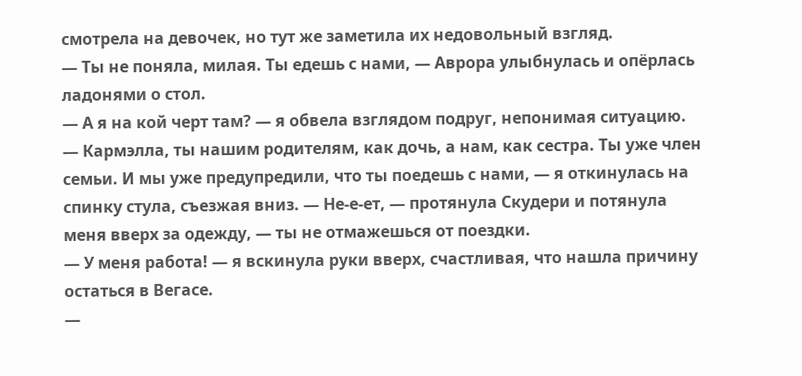смотрела на девочек, но тут же заметила их недовольный взгляд.
— Ты не поняла, милая. Ты едешь с нами, — Аврора улыбнулась и опёрлась ладонями о стол.
— А я на кой черт там? — я обвела взглядом подруг, непонимая ситуацию.
— Кармэлла, ты нашим родителям, как дочь, а нам, как сестра. Ты уже член семьи. И мы уже предупредили, что ты поедешь с нами, — я откинулась на спинку стула, съезжая вниз. — Не-е-ет, — протянула Скудери и потянула меня вверх за одежду, — ты не отмажешься от поездки.
— У меня работа! — я вскинула руки вверх, счастливая, что нашла причину остаться в Вегасе.
—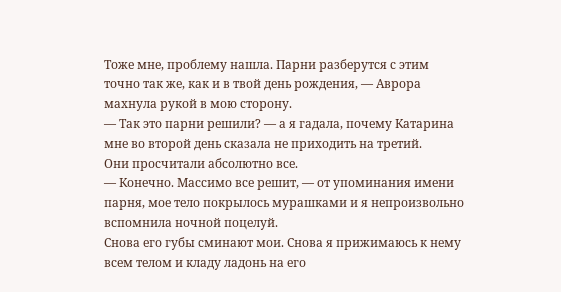Тоже мне, проблему нашла. Парни разберутся с этим точно так же, как и в твой день рождения, — Аврора махнула рукой в мою сторону.
— Так это парни решили? — а я гадала, почему Катарина мне во второй день сказала не приходить на третий.
Они просчитали абсолютно все.
— Конечно. Массимо все решит, — от упоминания имени парня, мое тело покрылось мурашками и я непроизвольно вспомнила ночной поцелуй.
Снова его губы сминают мои. Снова я прижимаюсь к нему всем телом и кладу ладонь на его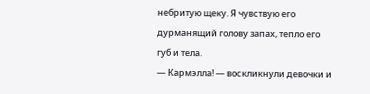небритую щеку. Я чувствую его дурманящий голову запах, тепло его губ и тела.
— Кармэлла! — воскликнули девочки и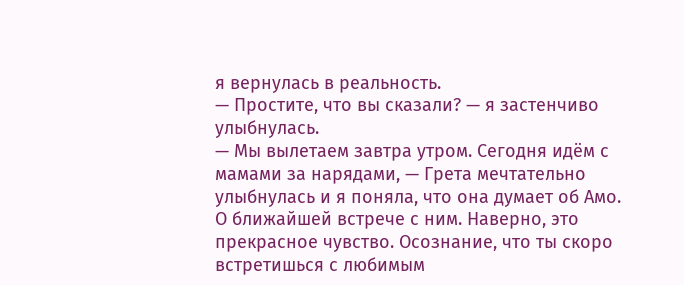я вернулась в реальность.
— Простите, что вы сказали? — я застенчиво улыбнулась.
— Мы вылетаем завтра утром. Сегодня идём с мамами за нарядами, — Грета мечтательно улыбнулась и я поняла, что она думает об Амо. О ближайшей встрече с ним. Наверно, это прекрасное чувство. Осознание, что ты скоро встретишься с любимым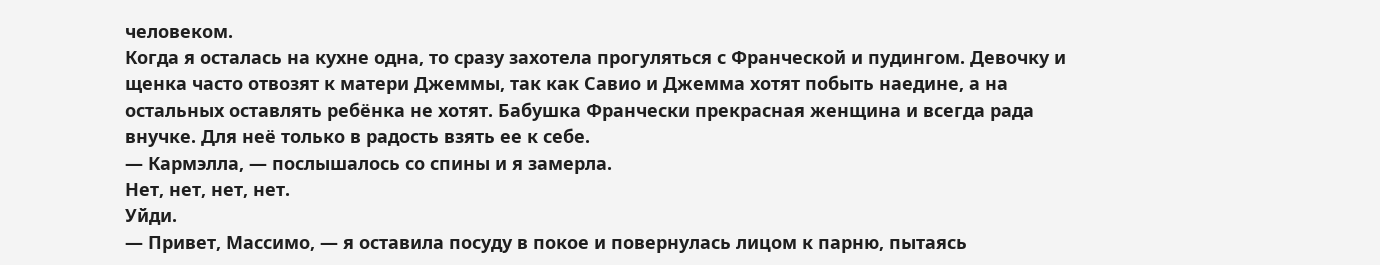человеком.
Когда я осталась на кухне одна, то сразу захотела прогуляться с Франческой и пудингом. Девочку и щенка часто отвозят к матери Джеммы, так как Савио и Джемма хотят побыть наедине, а на остальных оставлять ребёнка не хотят. Бабушка Франчески прекрасная женщина и всегда рада внучке. Для неё только в радость взять ее к себе.
— Кармэлла, — послышалось со спины и я замерла.
Нет, нет, нет, нет.
Уйди.
— Привет, Массимо, — я оставила посуду в покое и повернулась лицом к парню, пытаясь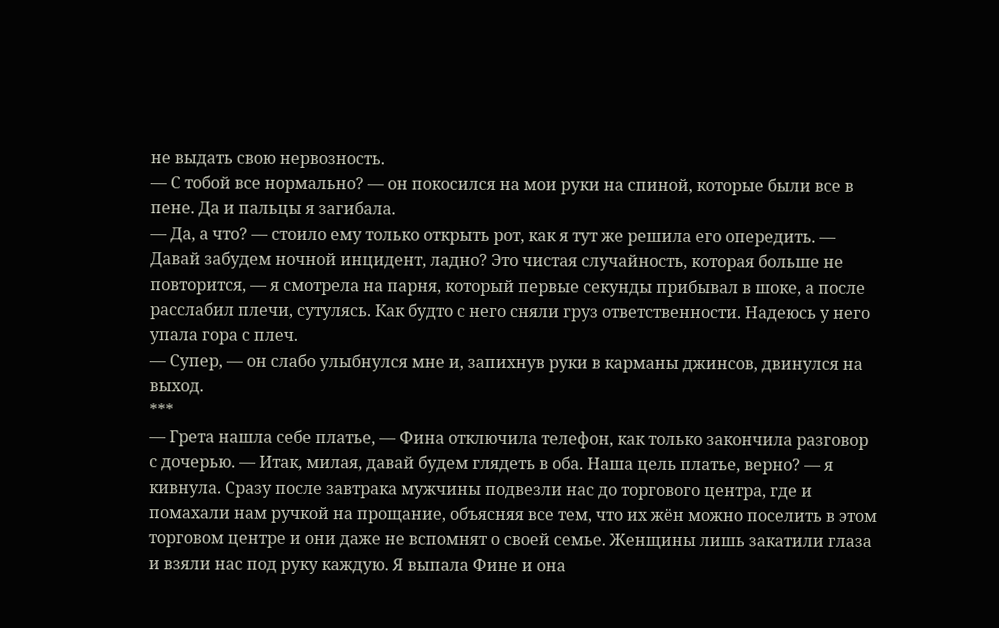не выдать свою нервозность.
— С тобой все нормально? — он покосился на мои руки на спиной, которые были все в пене. Да и пальцы я загибала.
— Да, а что? — стоило ему только открыть рот, как я тут же решила его опередить. — Давай забудем ночной инцидент, ладно? Это чистая случайность, которая больше не повторится, — я смотрела на парня, который первые секунды прибывал в шоке, а после расслабил плечи, сутулясь. Как будто с него сняли груз ответственности. Надеюсь у него упала гора с плеч.
— Супер, — он слабо улыбнулся мне и, запихнув руки в карманы джинсов, двинулся на выход.
***
— Грета нашла себе платье, — Фина отключила телефон, как только закончила разговор с дочерью. — Итак, милая, давай будем глядеть в оба. Наша цель платье, верно? — я кивнула. Сразу после завтрака мужчины подвезли нас до торгового центра, где и помахали нам ручкой на прощание, объясняя все тем, что их жён можно поселить в этом торговом центре и они даже не вспомнят о своей семье. Женщины лишь закатили глаза и взяли нас под руку каждую. Я выпала Фине и она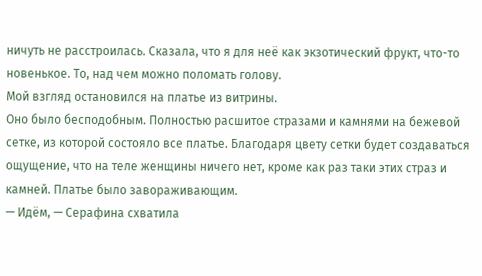ничуть не расстроилась. Сказала, что я для неё как экзотический фрукт, что-то новенькое. То, над чем можно поломать голову.
Мой взгляд остановился на платье из витрины.
Оно было бесподобным. Полностью расшитое стразами и камнями на бежевой сетке, из которой состояло все платье. Благодаря цвету сетки будет создаваться ощущение, что на теле женщины ничего нет, кроме как раз таки этих страз и камней. Платье было завораживающим.
— Идём, — Серафина схватила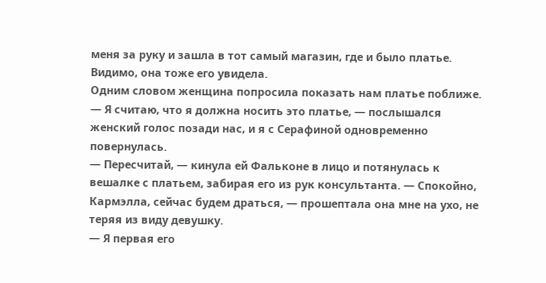меня за руку и зашла в тот самый магазин, где и было платье. Видимо, она тоже его увидела.
Одним словом женщина попросила показать нам платье поближе.
— Я считаю, что я должна носить это платье, — послышался женский голос позади нас, и я с Серафиной одновременно повернулась.
— Пересчитай, — кинула ей Фальконе в лицо и потянулась к вешалке с платьем, забирая его из рук консультанта. — Спокойно, Кармэлла, сейчас будем драться, — прошептала она мне на ухо, не теряя из виду девушку.
— Я первая его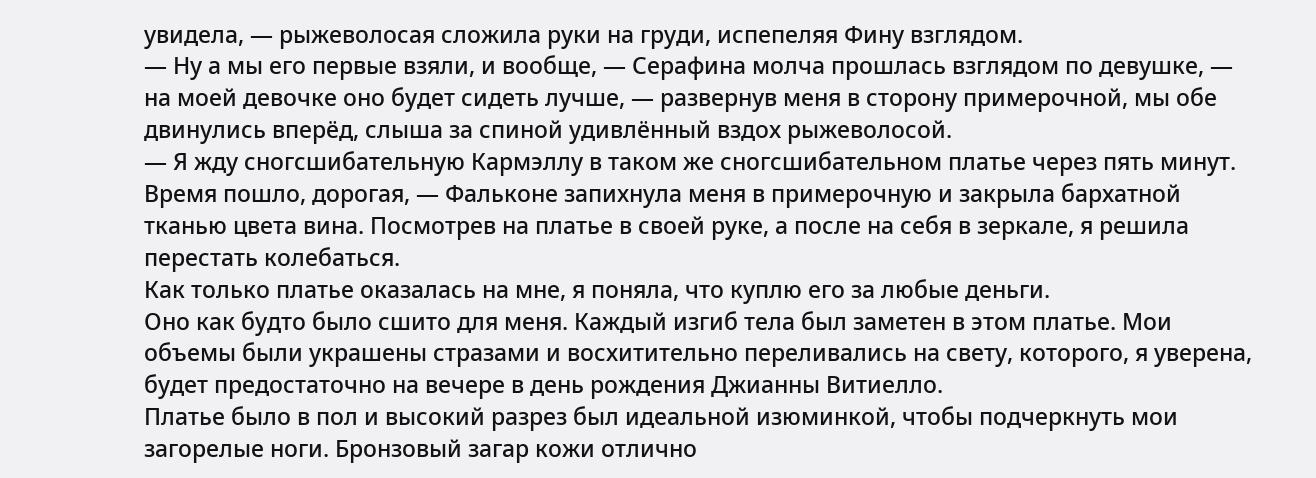увидела, — рыжеволосая сложила руки на груди, испепеляя Фину взглядом.
— Ну а мы его первые взяли, и вообще, — Серафина молча прошлась взглядом по девушке, — на моей девочке оно будет сидеть лучше, — развернув меня в сторону примерочной, мы обе двинулись вперёд, слыша за спиной удивлённый вздох рыжеволосой.
— Я жду сногсшибательную Кармэллу в таком же сногсшибательном платье через пять минут. Время пошло, дорогая, — Фальконе запихнула меня в примерочную и закрыла бархатной тканью цвета вина. Посмотрев на платье в своей руке, а после на себя в зеркале, я решила перестать колебаться.
Как только платье оказалась на мне, я поняла, что куплю его за любые деньги.
Оно как будто было сшито для меня. Каждый изгиб тела был заметен в этом платье. Мои объемы были украшены стразами и восхитительно переливались на свету, которого, я уверена, будет предостаточно на вечере в день рождения Джианны Витиелло.
Платье было в пол и высокий разрез был идеальной изюминкой, чтобы подчеркнуть мои загорелые ноги. Бронзовый загар кожи отлично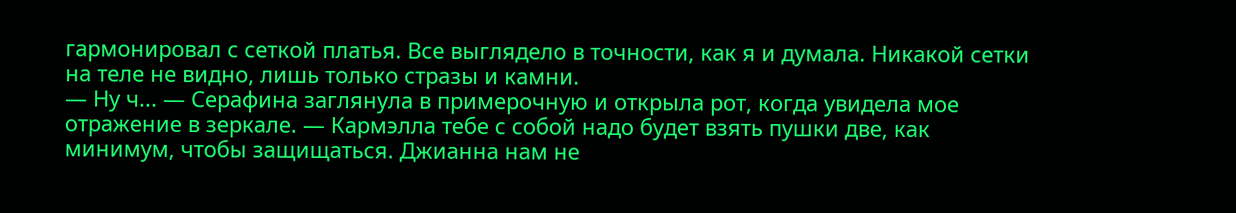гармонировал с сеткой платья. Все выглядело в точности, как я и думала. Никакой сетки на теле не видно, лишь только стразы и камни.
— Ну ч... — Серафина заглянула в примерочную и открыла рот, когда увидела мое отражение в зеркале. — Кармэлла тебе с собой надо будет взять пушки две, как минимум, чтобы защищаться. Джианна нам не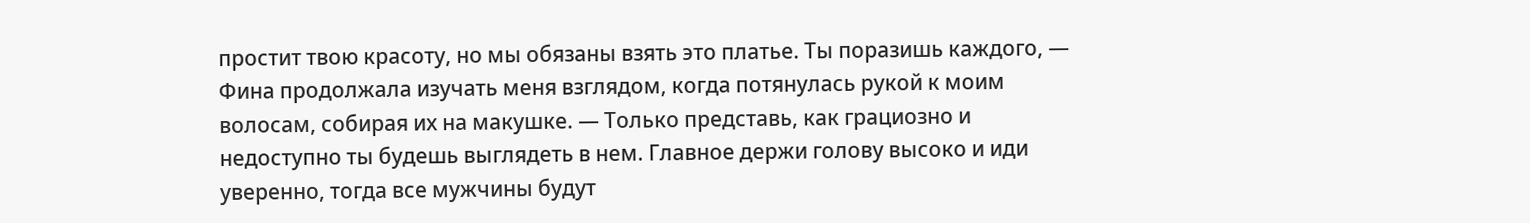простит твою красоту, но мы обязаны взять это платье. Ты поразишь каждого, — Фина продолжала изучать меня взглядом, когда потянулась рукой к моим волосам, собирая их на макушке. — Только представь, как грациозно и недоступно ты будешь выглядеть в нем. Главное держи голову высоко и иди уверенно, тогда все мужчины будут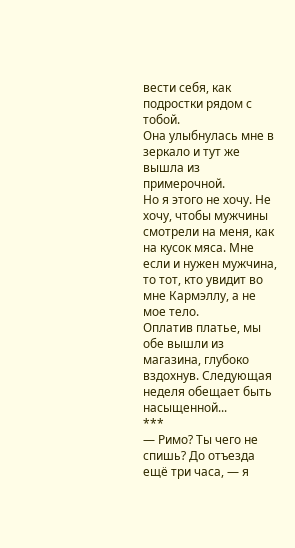вести себя, как подростки рядом с тобой.
Она улыбнулась мне в зеркало и тут же вышла из примерочной.
Но я этого не хочу. Не хочу, чтобы мужчины смотрели на меня, как на кусок мяса. Мне если и нужен мужчина, то тот, кто увидит во мне Кармэллу, а не мое тело.
Оплатив платье, мы обе вышли из магазина, глубоко вздохнув. Следующая неделя обещает быть насыщенной...
***
— Римо? Ты чего не спишь? До отъезда ещё три часа, — я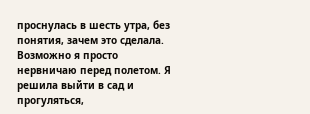проснулась в шесть утра, без понятия, зачем это сделала. Возможно я просто нервничаю перед полетом. Я решила выйти в сад и прогуляться,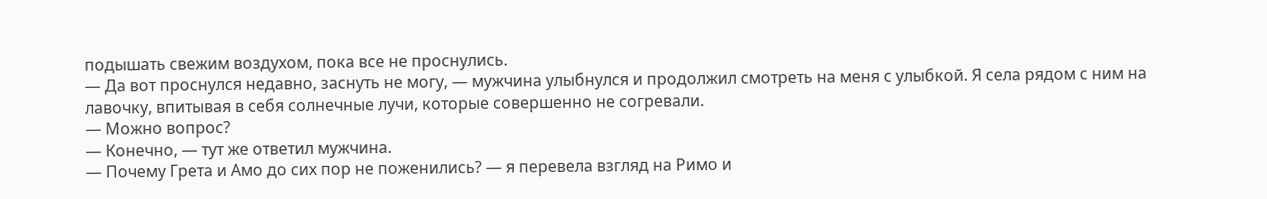подышать свежим воздухом, пока все не проснулись.
— Да вот проснулся недавно, заснуть не могу, — мужчина улыбнулся и продолжил смотреть на меня с улыбкой. Я села рядом с ним на лавочку, впитывая в себя солнечные лучи, которые совершенно не согревали.
— Можно вопрос?
— Конечно, — тут же ответил мужчина.
— Почему Грета и Амо до сих пор не поженились? — я перевела взгляд на Римо и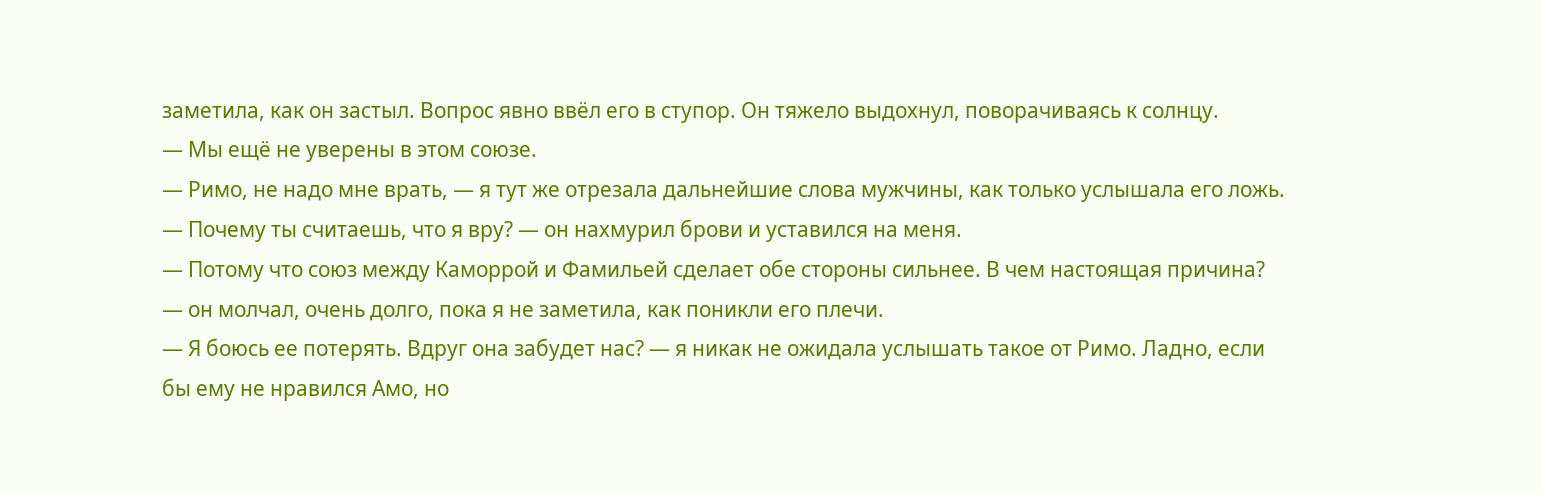заметила, как он застыл. Вопрос явно ввёл его в ступор. Он тяжело выдохнул, поворачиваясь к солнцу.
— Мы ещё не уверены в этом союзе.
— Римо, не надо мне врать, — я тут же отрезала дальнейшие слова мужчины, как только услышала его ложь.
— Почему ты считаешь, что я вру? — он нахмурил брови и уставился на меня.
— Потому что союз между Каморрой и Фамильей сделает обе стороны сильнее. В чем настоящая причина? — он молчал, очень долго, пока я не заметила, как поникли его плечи.
— Я боюсь ее потерять. Вдруг она забудет нас? — я никак не ожидала услышать такое от Римо. Ладно, если бы ему не нравился Амо, но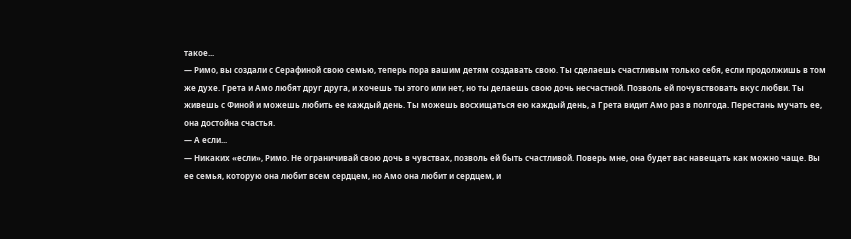такое...
— Римо, вы создали с Серафиной свою семью, теперь пора вашим детям создавать свою. Ты сделаешь счастливым только себя, если продолжишь в том же духе. Грета и Амо любят друг друга, и хочешь ты этого или нет, но ты делаешь свою дочь несчастной. Позволь ей почувствовать вкус любви. Ты живешь с Финой и можешь любить ее каждый день. Ты можешь восхищаться ею каждый день, а Грета видит Амо раз в полгода. Перестань мучать ее, она достойна счастья.
— А если...
— Никаких «если», Римо. Не ограничивай свою дочь в чувствах, позволь ей быть счастливой. Поверь мне, она будет вас навещать как можно чаще. Вы ее семья, которую она любит всем сердцем, но Амо она любит и сердцем, и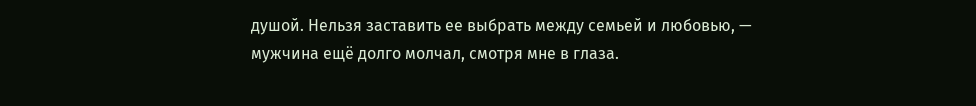душой. Нельзя заставить ее выбрать между семьей и любовью, — мужчина ещё долго молчал, смотря мне в глаза.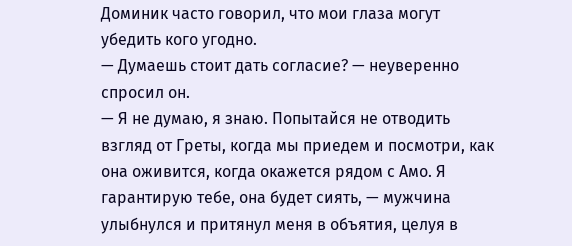Доминик часто говорил, что мои глаза могут убедить кого угодно.
— Думаешь стоит дать согласие? — неуверенно спросил он.
— Я не думаю, я знаю. Попытайся не отводить взгляд от Греты, когда мы приедем и посмотри, как она оживится, когда окажется рядом с Амо. Я гарантирую тебе, она будет сиять, — мужчина улыбнулся и притянул меня в объятия, целуя в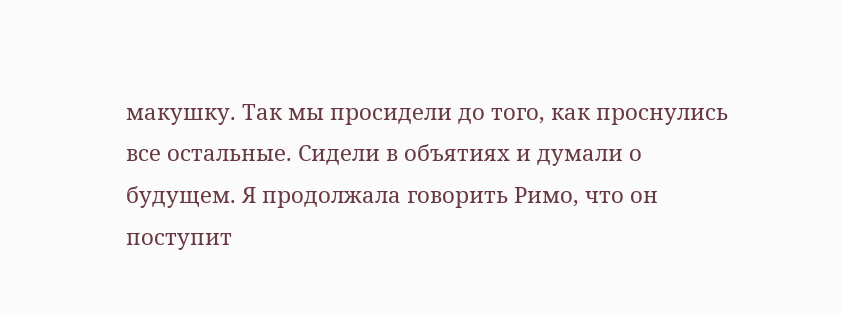макушку. Так мы просидели до того, как проснулись все остальные. Сидели в объятиях и думали о будущем. Я продолжала говорить Римо, что он поступит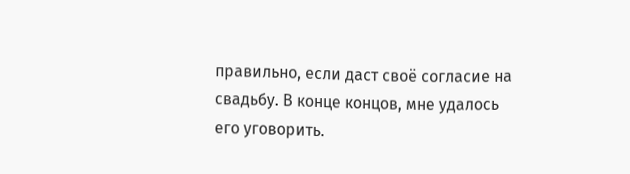правильно, если даст своё согласие на свадьбу. В конце концов, мне удалось его уговорить.